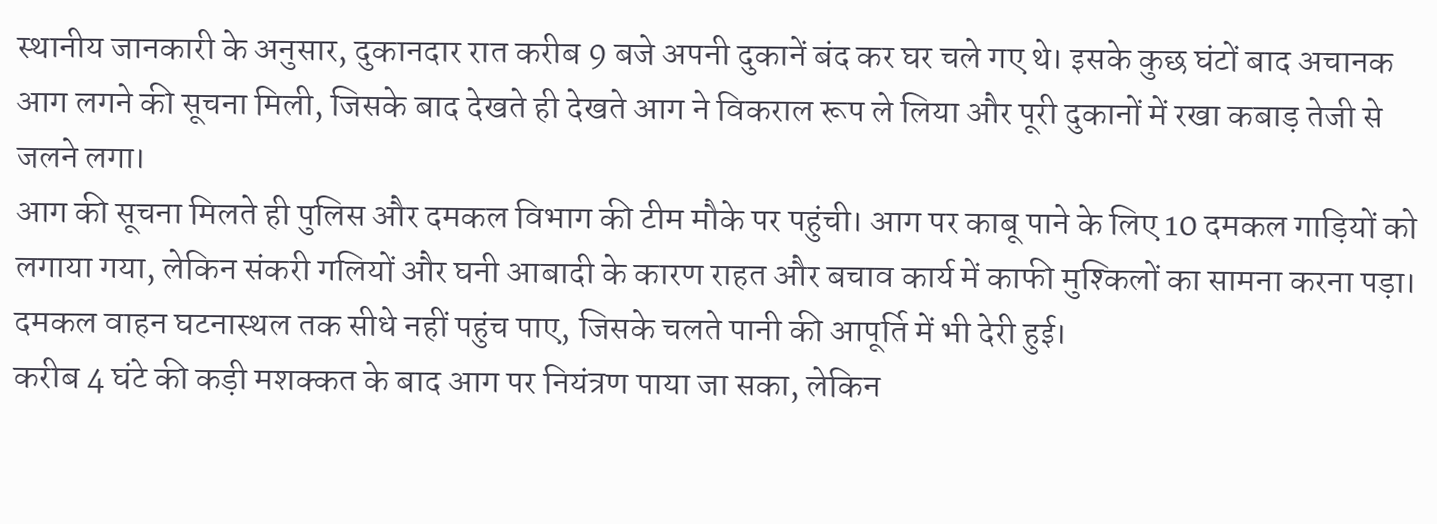स्थानीय जानकारी के अनुसार, दुकानदार रात करीब 9 बजे अपनी दुकानें बंद कर घर चले गए थे। इसके कुछ घंटों बाद अचानक आग लगने की सूचना मिली, जिसके बाद देखते ही देखते आग ने विकराल रूप ले लिया और पूरी दुकानों में रखा कबाड़ तेजी से जलने लगा।
आग की सूचना मिलते ही पुलिस और दमकल विभाग की टीम मौके पर पहुंची। आग पर काबू पाने के लिए 10 दमकल गाड़ियों को लगाया गया, लेकिन संकरी गलियों और घनी आबादी के कारण राहत और बचाव कार्य में काफी मुश्किलों का सामना करना पड़ा। दमकल वाहन घटनास्थल तक सीधे नहीं पहुंच पाए, जिसके चलते पानी की आपूर्ति में भी देरी हुई।
करीब 4 घंटे की कड़ी मशक्कत के बाद आग पर नियंत्रण पाया जा सका, लेकिन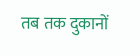तब तक दुकानों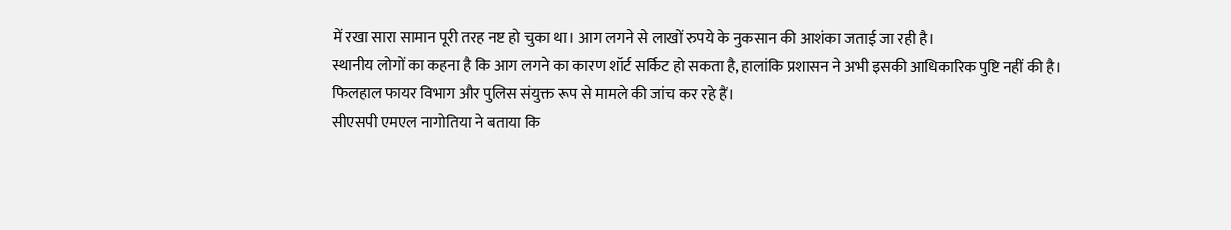में रखा सारा सामान पूरी तरह नष्ट हो चुका था। आग लगने से लाखों रुपये के नुकसान की आशंका जताई जा रही है।
स्थानीय लोगों का कहना है कि आग लगने का कारण शॉर्ट सर्किट हो सकता है, हालांकि प्रशासन ने अभी इसकी आधिकारिक पुष्टि नहीं की है। फिलहाल फायर विभाग और पुलिस संयुक्त रूप से मामले की जांच कर रहे हैं।
सीएसपी एमएल नागोतिया ने बताया कि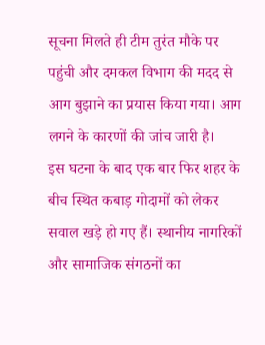सूचना मिलते ही टीम तुरंत मौके पर पहुंची और दमकल विभाग की मदद से आग बुझाने का प्रयास किया गया। आग लगने के कारणों की जांच जारी है।
इस घटना के बाद एक बार फिर शहर के बीच स्थित कबाड़ गोदामों को लेकर सवाल खड़े हो गए हैं। स्थानीय नागरिकों और सामाजिक संगठनों का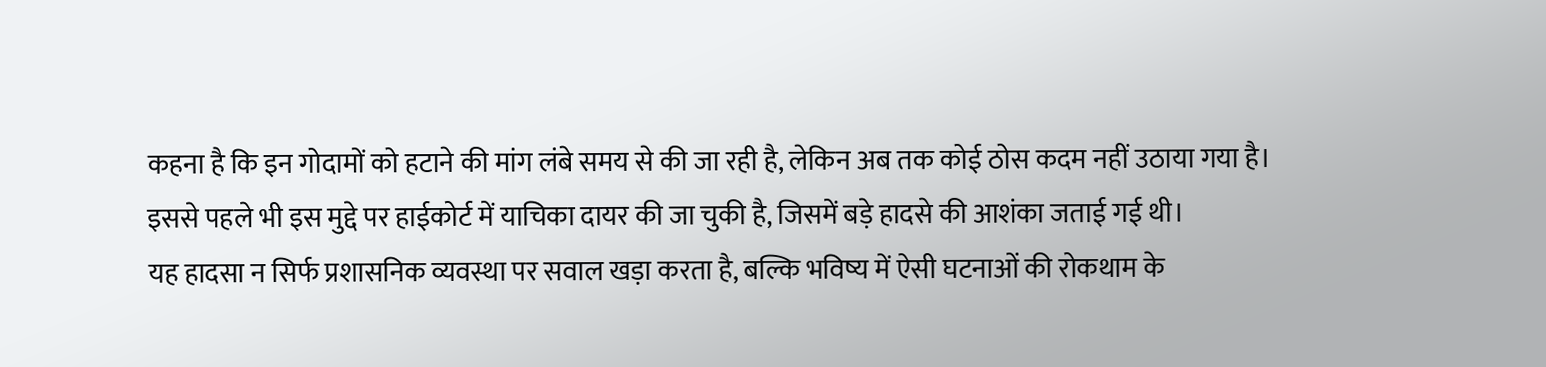कहना है कि इन गोदामों को हटाने की मांग लंबे समय से की जा रही है, लेकिन अब तक कोई ठोस कदम नहीं उठाया गया है। इससे पहले भी इस मुद्दे पर हाईकोर्ट में याचिका दायर की जा चुकी है, जिसमें बड़े हादसे की आशंका जताई गई थी।
यह हादसा न सिर्फ प्रशासनिक व्यवस्था पर सवाल खड़ा करता है, बल्कि भविष्य में ऐसी घटनाओं की रोकथाम के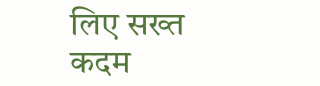लिए सख्त कदम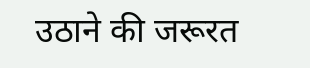उठाने की जरूरत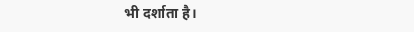भी दर्शाता है।